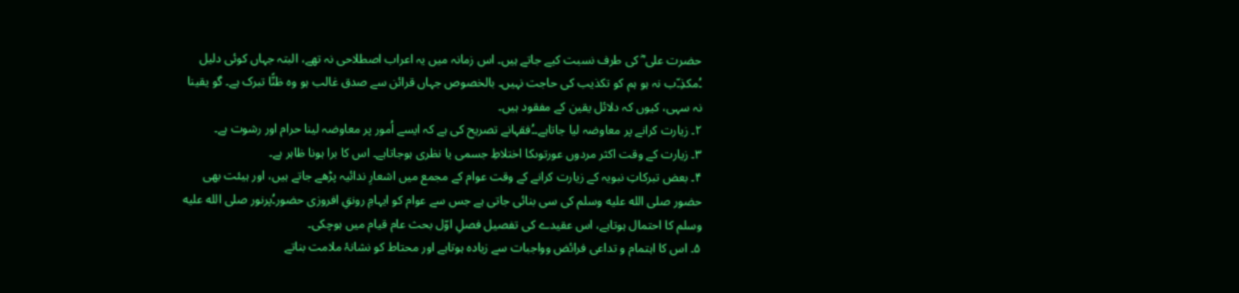حضرت علی ؓ کی طرف نسبت کیے جاتے ہیں۔ اس زمانہ میں یہ اعراب اصطلاحی نہ تھے، البتہ جہاں کوئی دلیل ۔ُمکذِ۔ّب نہ ہو ہم کو تکذیب کی حاجت نہیں۔ بالخصوص جہاں قرائن سے صدق غالب ہو وہ ظنًّا تبرک ہے۔ گو یقینا نہ سہی، کیوں کہ دلائل یقین کے مفقود ہیں۔
۲۔ زیارت کرانے پر معاوضہ لیا جاتاہے۔۔ُفقہانے تصریح کی ہے کہ ایسے اُمور پر معاوضہ لینا حرام اور رشوت ہے۔
۳۔ زیارت کے وقت اکثر مردوں عورتوںکا اختلاطِ جسمی یا نظری ہوجاتاہے۔ اس کا برا ہونا ظاہر ہے۔
۴۔ بعض تبرکاتِ نبویہ کے زیارت کرانے کے وقت عوام کے مجمع میں اشعارِ ندائیہ پڑھے جاتے ہیں، اور ہیئت بھی حضور صلى الله عليه وسلم کی سی بنائی جاتی ہے جس سے عوام کو ایہامِ رونقِ افروزی حضور۔ُپرنور صلى الله عليه وسلم کا احتمال ہوتاہے، اس عقیدے کی تفصیل فصلِ اوّل بحث عام قیام میں ہوچکی۔
۵۔ اس کا اہتمام و تداعی فرائض وواجبات سے زیادہ ہوتاہے اور محتاط کو نشانۂ ملامت بناتے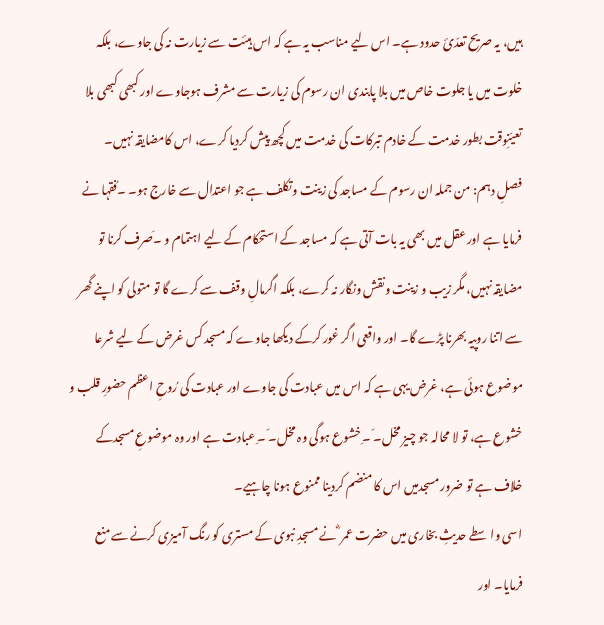ہیں، یہ صریح تعدّیٔ حدود ہے۔ اس لیے مناسب یہ ہے کہ اس ہیئت سے زیارت نہ کی جاوے، بلکہ خلوت میں یا جلوت خاص میں بلا پابندی ان رسوم کی زیارت سے مشرف ہوجاوے اور کبھی کبھی بلا تعیّنِوقت بطور خدمت کے خادم تبرکات کی خدمت میں کچھ پیش کردیا کرے، اس کامضایقہ نہیں۔
فصلِ دہم: من جملہ ان رسوم کے مساجد کی زینت وتکلف ہے جو اعتدال سے خارج ہو۔ ۔ُفقہا نے فرمایا ہے اور عقل میں بھی یہ بات آتی ہے کہ مساجد کے استحکام کے لیے اہتمام و ۔َصرف کرنا تو مضایقہ نہیں، مگر زیب و زینت ونقش ونگار نہ کرے، بلکہ اگرمالِ وقف سے کرے گا تو متولی کو اپنے گھر سے اتنا روپیہ بھرنا پڑے گا۔ اور واقعی اگر غور کرکے دیکھا جاوے کہ مسجد کس غرض کے لیے شرعا موضوع ہوئی ہے، غرض یہی ہے کہ اس میں عبادت کی جاوے اور عبادت کی رُوحِ اعظم حضورِ قلب و خشوع ہے، تو لا محالہ جو چیز مخل۔ّ ۔ِ خشوع ہوگی وہ مخل۔ّ ۔ِ عبادت ہے اور وہ موضوعِ مسجدکے خلاف ہے تو ضرور مسجدمیں اس کا منضم کردینا ممنوع ہونا چاہیے۔
اسی واسطے حدیثِ بخاری میں حضرت عمر ؓ نے مسجدِ نبوی کے مستری کو رنگ آمیزی کرنے سے منع فرمایا۔ اور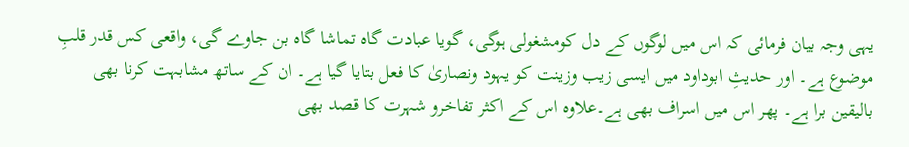یہی وجہ بیان فرمائی کہ اس میں لوگوں کے دل کومشغولی ہوگی، گویا عبادت گاہ تماشا گاہ بن جاوے گی، واقعی کس قدر قلبِ موضوع ہے۔ اور حدیثِ ابوداود میں ایسی زیب وزینت کو یہود ونصاریٰ کا فعل بتایا گیا ہے۔ ان کے ساتھ مشابہت کرنا بھی بالیقین برا ہے۔ پھر اس میں اسراف بھی ہے۔علاوہ اس کے اکثر تفاخرو شہرت کا قصد بھی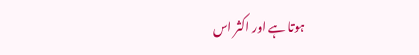ہوتا ہے اور اکثر اس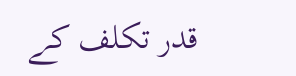قدر تکلف کے